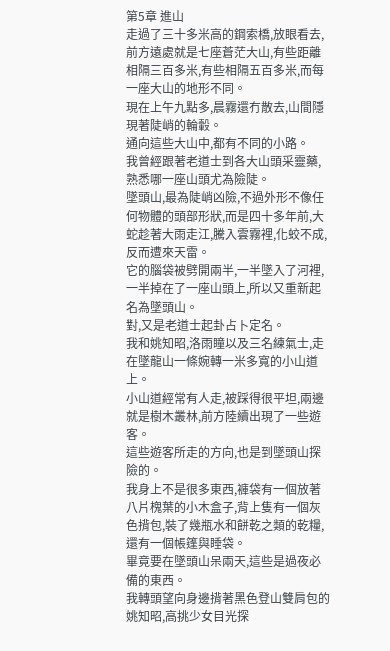第5章 進山
走過了三十多米高的鋼索橋,放眼看去,前方遠處就是七座蒼茫大山,有些距離相隔三百多米,有些相隔五百多米,而每一座大山的地形不同。
現在上午九點多,晨霧還冇散去,山間隱現著陡峭的輪轂。
通向這些大山中,都有不同的小路。
我曾經跟著老道士到各大山頭采靈藥,熟悉哪一座山頭尤為險陡。
墜頭山,最為陡峭凶險,不過外形不像任何物體的頭部形狀,而是四十多年前,大蛇趁著大雨走江,騰入雲霧裡,化蛟不成,反而遭來天雷。
它的腦袋被劈開兩半,一半墜入了河裡,一半掉在了一座山頭上,所以又重新起名為墜頭山。
對,又是老道士起卦占卜定名。
我和姚知昭,洛雨瞳以及三名練氣士,走在墜龍山一條婉轉一米多寬的小山道上。
小山道經常有人走,被踩得很平坦,兩邊就是樹木叢林,前方陸續出現了一些遊客。
這些遊客所走的方向,也是到墜頭山探險的。
我身上不是很多東西,褲袋有一個放著八片槐葉的小木盒子,背上隻有一個灰色揹包,裝了幾瓶水和餅乾之類的乾糧,還有一個帳篷與睡袋。
畢竟要在墜頭山呆兩天,這些是過夜必備的東西。
我轉頭望向身邊揹著黑色登山雙肩包的姚知昭,高挑少女目光探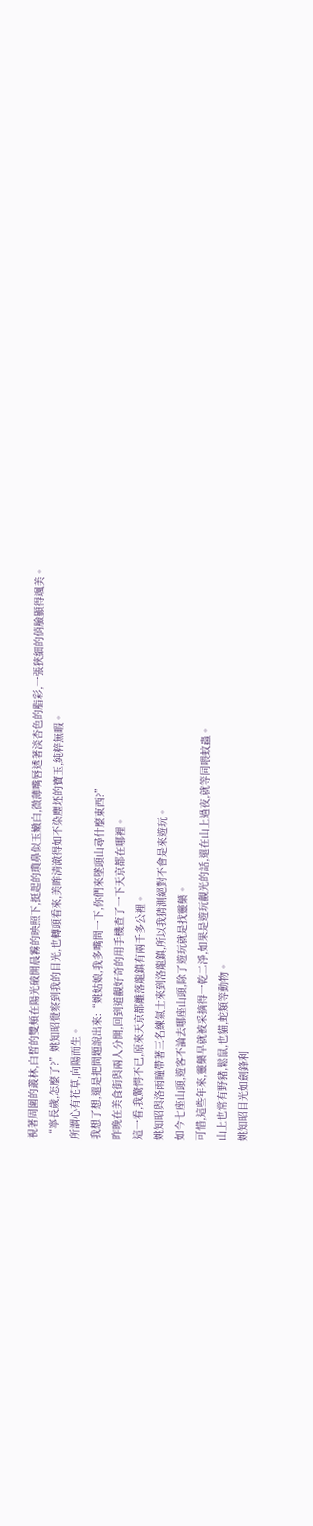視著周圍的叢林,白皙的雙頰在陽光破開晨霧的映照下,挺起的瓊鼻似玉嫩白,微薄嘴唇透著淡杏色的脂彩,一張狹細的俏臉顯得颯美。
“寧長歲,怎麼了?”姚知昭覺察到我的目光,也轉頭看來,美眸清澈得如不染塵坯的寶玉,純粹無暇。
所謂心有花草,向陽而生。
我想了想,還是把問題說出來:“姚姑娘,我多嘴問一下,你們來墜頭山尋什麼東西?”
昨晚在美食街與兩人分開,回到道觀好奇的用手機查了一下天京都在哪裡。
這一看,我驚愕不已,原來天京都離落龍鎮有兩千多公裡。
姚知昭與洛雨瞳帶著三名練氣士來到洛龍鎮,所以我猜測絕對不會是來遊玩。
如今七座山頭,遊客不論去哪座山頭,除了遊玩就是找靈藥。
可惜,這些年來,靈藥早就被采摘得一乾二淨,如果是遊玩觀光的話,還在山上過夜,就等同喂蚊蟲。
山上也常有野豬,鬆鼠,也貓,蛇類等動物。
姚知昭目光如劍鋒利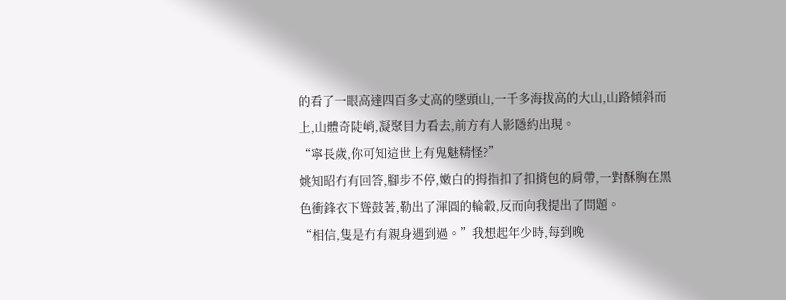的看了一眼高達四百多丈高的墜頭山,一千多海拔高的大山,山路傾斜而上,山體奇陡峭,凝聚目力看去,前方有人影隱約出現。
“寧長歲,你可知這世上有鬼魅精怪?”
姚知昭冇有回答,腳步不停,嫩白的拇指扣了扣揹包的肩帶,一對酥胸在黑色衝鋒衣下聳鼓著,勒出了渾圓的輪轂,反而向我提出了問題。
“相信,隻是冇有親身遇到過。”我想起年少時,每到晚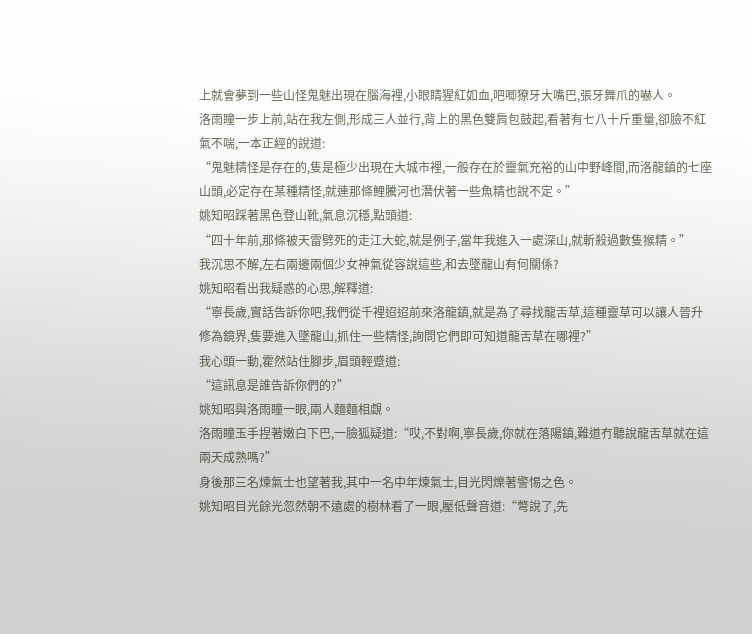上就會夢到一些山怪鬼魅出現在腦海裡,小眼睛猩紅如血,吧唧獠牙大嘴巴,張牙舞爪的嚇人。
洛雨瞳一步上前,站在我左側,形成三人並行,背上的黑色雙肩包鼓起,看著有七八十斤重量,卻臉不紅氣不喘,一本正經的說道:
“鬼魅精怪是存在的,隻是極少出現在大城市裡,一般存在於靈氣充裕的山中野峰間,而洛龍鎮的七座山頭,必定存在某種精怪,就連那條鯉騰河也潛伏著一些魚精也說不定。”
姚知昭踩著黑色登山靴,氣息沉穩,點頭道:
“四十年前,那條被天雷劈死的走江大蛇,就是例子,當年我進入一處深山,就斬殺過數隻猴精。”
我沉思不解,左右兩邊兩個少女神氣從容說這些,和去墜龍山有何關係?
姚知昭看出我疑惑的心思,解釋道:
“寧長歲,實話告訴你吧,我們從千裡迢迢前來洛龍鎮,就是為了尋找龍舌草,這種靈草可以讓人晉升修為鏡界,隻要進入墜龍山,抓住一些精怪,詢問它們即可知道龍舌草在哪裡?”
我心頭一動,霍然站住腳步,眉頭輕蹙道:
“這訊息是誰告訴你們的?”
姚知昭與洛雨瞳一眼,兩人麵麵相覷。
洛雨瞳玉手捏著嫩白下巴,一臉狐疑道:“哎,不對啊,寧長歲,你就在落陽鎮,難道冇聽說龍舌草就在這兩天成熟嗎?”
身後那三名煉氣士也望著我,其中一名中年煉氣士,目光閃爍著警惕之色。
姚知昭目光餘光忽然朝不遠處的樹林看了一眼,壓低聲音道:“彆說了,先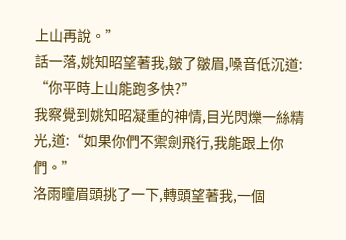上山再說。”
話一落,姚知昭望著我,皺了皺眉,嗓音低沉道:
“你平時上山能跑多快?”
我察覺到姚知昭凝重的神情,目光閃爍一絲精光,道:“如果你們不禦劍飛行,我能跟上你們。”
洛雨瞳眉頭挑了一下,轉頭望著我,一個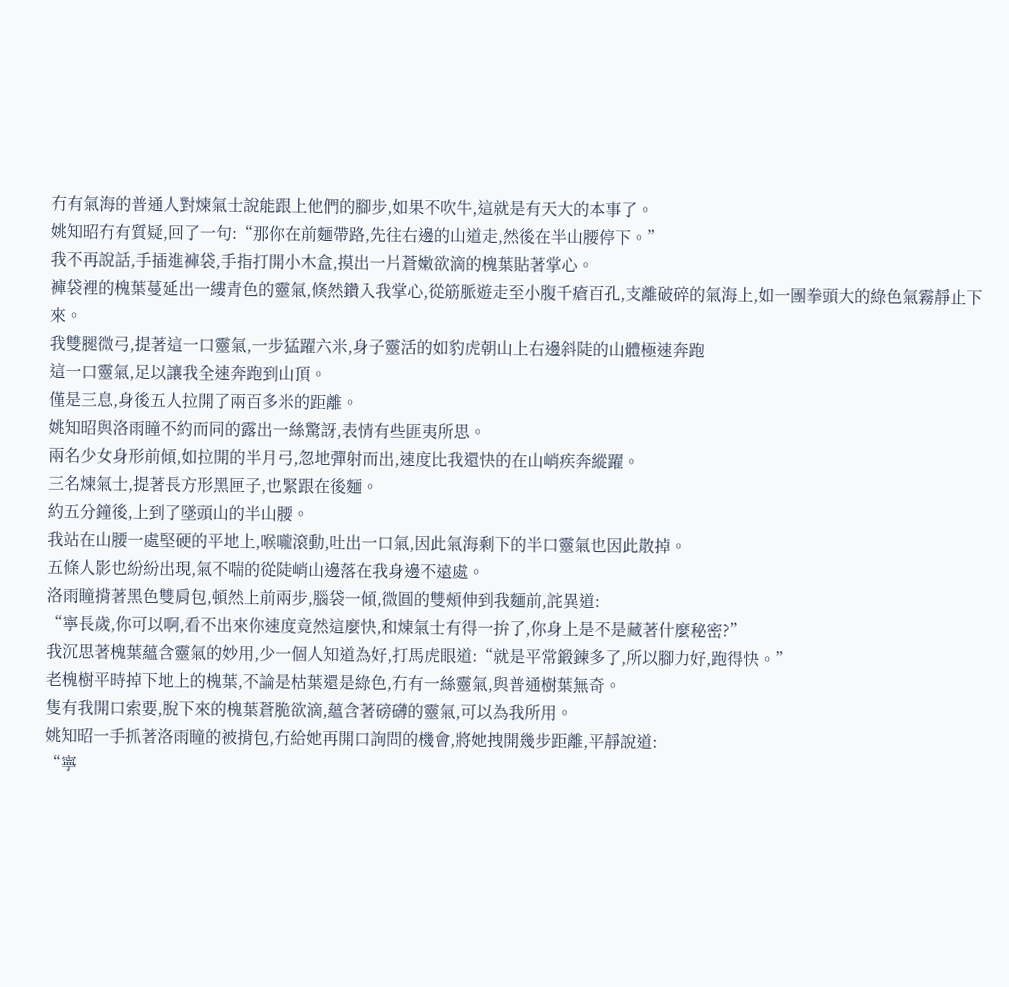冇有氣海的普通人對煉氣士說能跟上他們的腳步,如果不吹牛,這就是有天大的本事了。
姚知昭冇有質疑,回了一句:“那你在前麵帶路,先往右邊的山道走,然後在半山腰停下。”
我不再說話,手插進褲袋,手指打開小木盒,摸出一片蒼嫩欲滴的槐葉貼著掌心。
褲袋裡的槐葉蔓延出一縷青色的靈氣,倏然鑽入我掌心,從筋脈遊走至小腹千瘡百孔,支離破碎的氣海上,如一團拳頭大的綠色氣霧靜止下來。
我雙腿微弓,提著這一口靈氣,一步猛躍六米,身子靈活的如豹虎朝山上右邊斜陡的山體極速奔跑
這一口靈氣,足以讓我全速奔跑到山頂。
僅是三息,身後五人拉開了兩百多米的距離。
姚知昭與洛雨瞳不約而同的露出一絲驚訝,表情有些匪夷所思。
兩名少女身形前傾,如拉開的半月弓,忽地彈射而出,速度比我還快的在山峭疾奔縱躍。
三名煉氣士,提著長方形黑匣子,也緊跟在後麵。
約五分鐘後,上到了墜頭山的半山腰。
我站在山腰一處堅硬的平地上,喉嚨滾動,吐出一口氣,因此氣海剩下的半口靈氣也因此散掉。
五條人影也紛紛出現,氣不喘的從陡峭山邊落在我身邊不遠處。
洛雨瞳揹著黑色雙肩包,頓然上前兩步,腦袋一傾,微圓的雙頰伸到我麵前,詫異道:
“寧長歲,你可以啊,看不出來你速度竟然這麼快,和煉氣士有得一拚了,你身上是不是藏著什麼秘密?”
我沉思著槐葉蘊含靈氣的妙用,少一個人知道為好,打馬虎眼道:“就是平常鍛鍊多了,所以腳力好,跑得快。”
老槐樹平時掉下地上的槐葉,不論是枯葉還是綠色,冇有一絲靈氣,與普通樹葉無奇。
隻有我開口索要,脫下來的槐葉蒼脆欲滴,蘊含著磅礴的靈氣,可以為我所用。
姚知昭一手抓著洛雨瞳的被揹包,冇給她再開口詢問的機會,將她拽開幾步距離,平靜說道:
“寧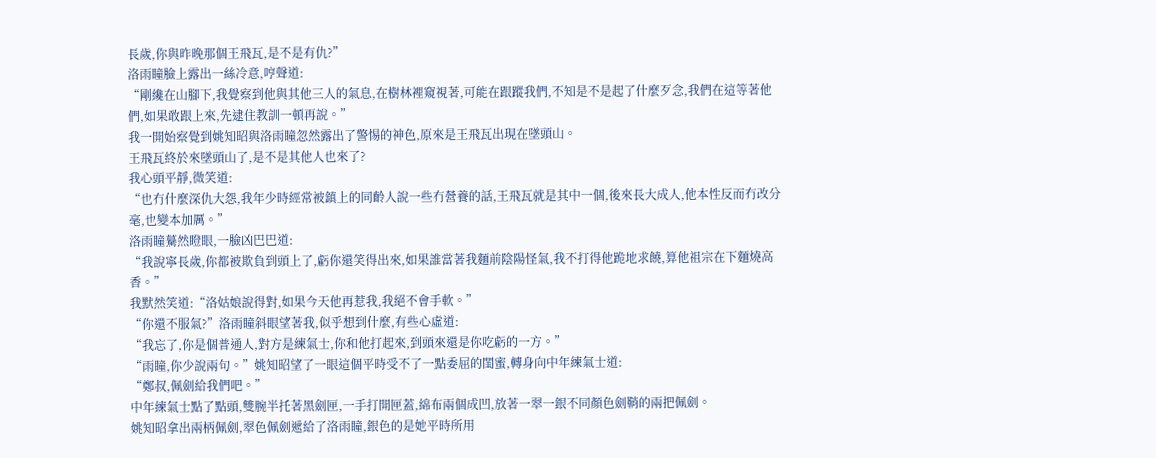長歲,你與昨晚那個王飛瓦,是不是有仇?”
洛雨瞳臉上露出一絲冷意,哼聲道:
“剛纔在山腳下,我覺察到他與其他三人的氣息,在樹林裡窺視著,可能在跟蹤我們,不知是不是起了什麼歹念,我們在這等著他們,如果敢跟上來,先逮住教訓一頓再說。”
我一開始察覺到姚知昭與洛雨瞳忽然露出了警惕的神色,原來是王飛瓦出現在墜頭山。
王飛瓦終於來墜頭山了,是不是其他人也來了?
我心頭平靜,微笑道:
“也冇什麼深仇大怨,我年少時經常被鎮上的同齡人說一些冇營養的話,王飛瓦就是其中一個,後來長大成人,他本性反而冇改分毫,也變本加厲。”
洛雨瞳驀然瞪眼,一臉凶巴巴道:
“我說寧長歲,你都被欺負到頭上了,虧你還笑得出來,如果誰當著我麵前陰陽怪氣,我不打得他跪地求饒,算他祖宗在下麵燒高香。”
我默然笑道:“洛姑娘說得對,如果今天他再惹我,我絕不會手軟。”
“你還不服氣?”洛雨瞳斜眼望著我,似乎想到什麼,有些心虛道:
“我忘了,你是個普通人,對方是練氣士,你和他打起來,到頭來還是你吃虧的一方。”
“雨瞳,你少說兩句。”姚知昭望了一眼這個平時受不了一點委屈的閨蜜,轉身向中年練氣士道:
“鄭叔,佩劍給我們吧。”
中年練氣士點了點頭,雙腕半托著黑劍匣,一手打開匣蓋,綿布兩個成凹,放著一翠一銀不同顏色劍鞘的兩把佩劍。
姚知昭拿出兩柄佩劍,翠色佩劍遞給了洛雨瞳,銀色的是她平時所用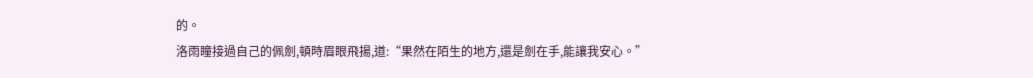的。
洛雨瞳接過自己的佩劍,頓時眉眼飛揚,道:“果然在陌生的地方,還是劍在手,能讓我安心。”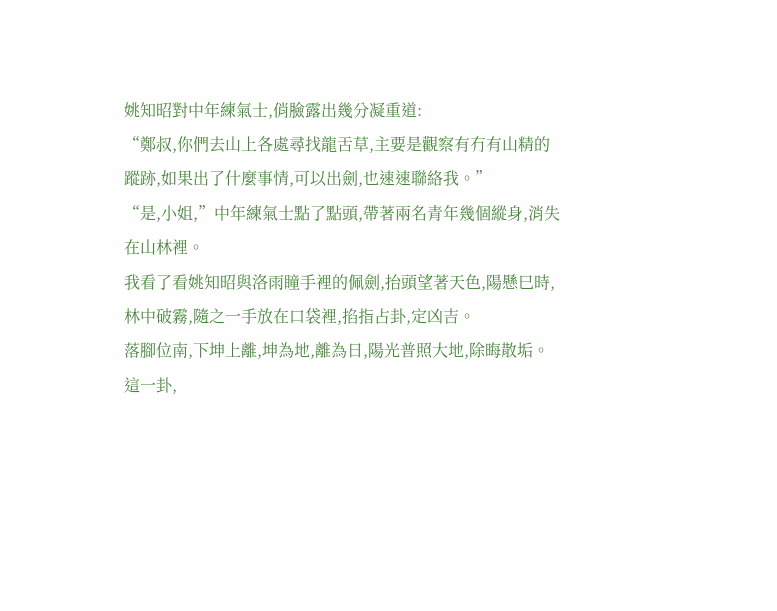姚知昭對中年練氣士,俏臉露出幾分凝重道:
“鄭叔,你們去山上各處尋找龍舌草,主要是觀察有冇有山精的蹤跡,如果出了什麼事情,可以出劍,也速速聯絡我。”
“是,小姐,”中年練氣士點了點頭,帶著兩名青年幾個縱身,消失在山林裡。
我看了看姚知昭與洛雨瞳手裡的佩劍,抬頭望著天色,陽懸巳時,林中破霧,隨之一手放在口袋裡,掐指占卦,定凶吉。
落腳位南,下坤上離,坤為地,離為日,陽光普照大地,除晦散垢。
這一卦,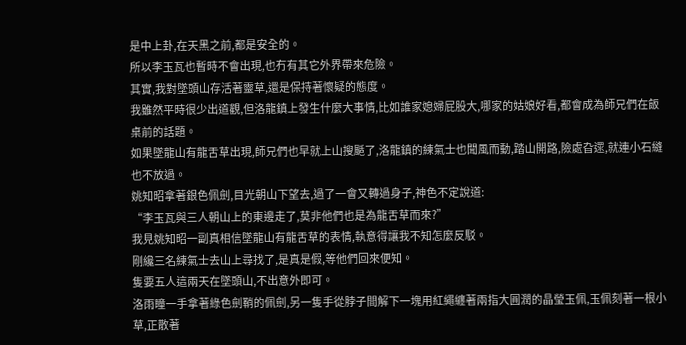是中上卦,在天黑之前,都是安全的。
所以李玉瓦也暫時不會出現,也冇有其它外界帶來危險。
其實,我對墜頭山存活著靈草,還是保持著懷疑的態度。
我雖然平時很少出道觀,但洛龍鎮上發生什麼大事情,比如誰家媳婦屁股大,哪家的姑娘好看,都會成為師兄們在飯桌前的話題。
如果墜龍山有龍舌草出現,師兄們也早就上山搜颳了,洛龍鎮的練氣士也聞風而動,踏山開路,險處旮遝,就連小石縫也不放過。
姚知昭拿著銀色佩劍,目光朝山下望去,過了一會又轉過身子,神色不定說道:
“李玉瓦與三人朝山上的東邊走了,莫非他們也是為龍舌草而來?”
我見姚知昭一副真相信墜龍山有龍舌草的表情,執意得讓我不知怎麼反駁。
剛纔三名練氣士去山上尋找了,是真是假,等他們回來便知。
隻要五人這兩天在墜頭山,不出意外即可。
洛雨瞳一手拿著綠色劍鞘的佩劍,另一隻手從脖子間解下一塊用紅繩纏著兩指大圓潤的晶瑩玉佩,玉佩刻著一根小草,正散著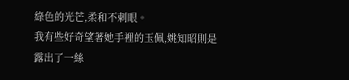綠色的光芒,柔和不刺眼。
我有些好奇望著她手裡的玉佩,姚知昭則是露出了一絲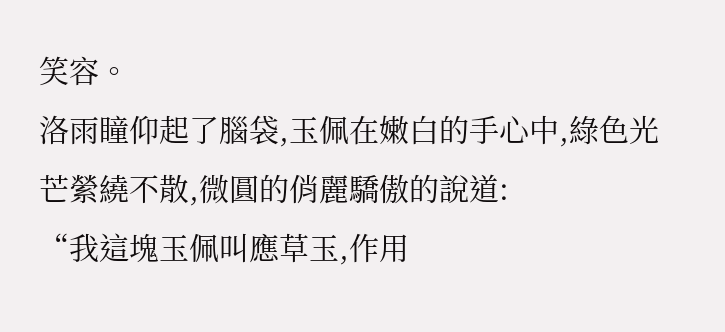笑容。
洛雨瞳仰起了腦袋,玉佩在嫩白的手心中,綠色光芒縈繞不散,微圓的俏麗驕傲的說道:
“我這塊玉佩叫應草玉,作用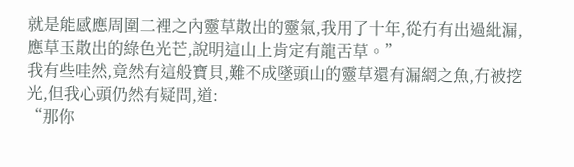就是能感應周圍二裡之內靈草散出的靈氣,我用了十年,從冇有出過紕漏,應草玉散出的綠色光芒,說明這山上肯定有龍舌草。”
我有些哇然,竟然有這般寶貝,難不成墜頭山的靈草還有漏網之魚,冇被挖光,但我心頭仍然有疑問,道:
“那你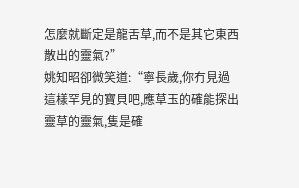怎麼就斷定是龍舌草,而不是其它東西散出的靈氣?”
姚知昭卻微笑道:“寧長歲,你冇見過這樣罕見的寶貝吧,應草玉的確能探出靈草的靈氣,隻是確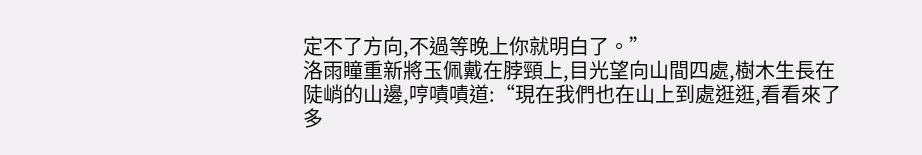定不了方向,不過等晚上你就明白了。”
洛雨瞳重新將玉佩戴在脖頸上,目光望向山間四處,樹木生長在陡峭的山邊,哼嘖嘖道:“現在我們也在山上到處逛逛,看看來了多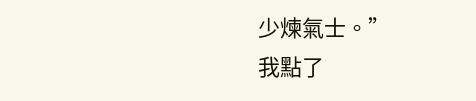少煉氣士。”
我點了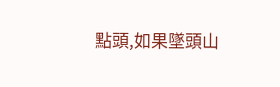點頭,如果墜頭山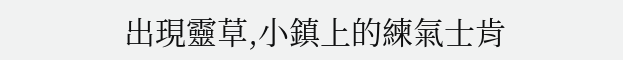出現靈草,小鎮上的練氣士肯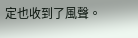定也收到了風聲。